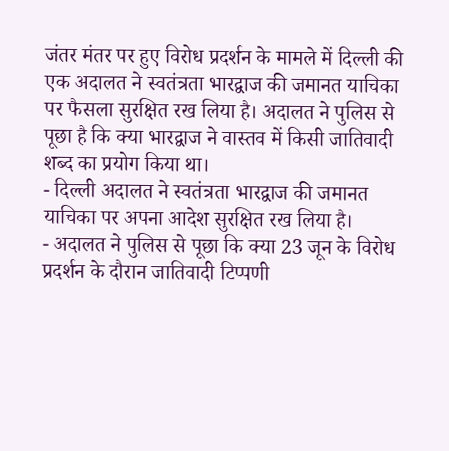जंतर मंतर पर हुए विरोध प्रदर्शन के मामले में दिल्ली की एक अदालत ने स्वतंत्रता भारद्वाज की जमानत याचिका पर फैसला सुरक्षित रख लिया है। अदालत ने पुलिस से पूछा है कि क्या भारद्वाज ने वास्तव में किसी जातिवादी शब्द का प्रयोग किया था।
- दिल्ली अदालत ने स्वतंत्रता भारद्वाज की जमानत याचिका पर अपना आदेश सुरक्षित रख लिया है।
- अदालत ने पुलिस से पूछा कि क्या 23 जून के विरोध प्रदर्शन के दौरान जातिवादी टिप्पणी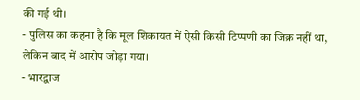की गई थी।
- पुलिस का कहना है कि मूल शिकायत में ऐसी किसी टिप्पणी का जिक्र नहीं था, लेकिन बाद में आरोप जोड़ा गया।
- भारद्वाज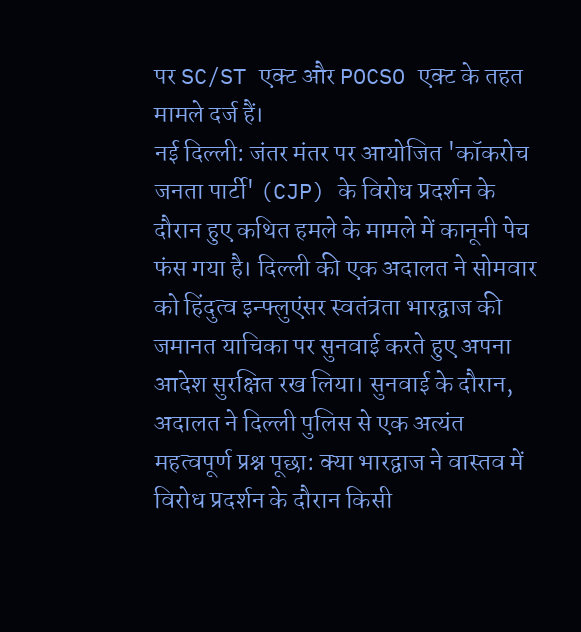पर SC/ST एक्ट और POCSO एक्ट के तहत मामले दर्ज हैं।
नई दिल्ली: जंतर मंतर पर आयोजित 'कॉकरोच जनता पार्टी' (CJP) के विरोध प्रदर्शन के दौरान हुए कथित हमले के मामले में कानूनी पेच फंस गया है। दिल्ली की एक अदालत ने सोमवार को हिंदुत्व इन्फ्लुएंसर स्वतंत्रता भारद्वाज की जमानत याचिका पर सुनवाई करते हुए अपना आदेश सुरक्षित रख लिया। सुनवाई के दौरान, अदालत ने दिल्ली पुलिस से एक अत्यंत महत्वपूर्ण प्रश्न पूछा: क्या भारद्वाज ने वास्तव में विरोध प्रदर्शन के दौरान किसी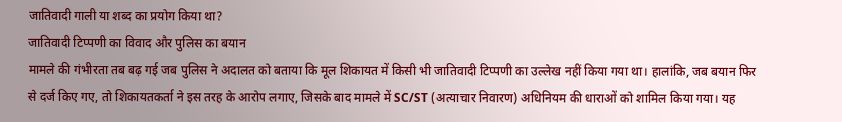जातिवादी गाली या शब्द का प्रयोग किया था?
जातिवादी टिप्पणी का विवाद और पुलिस का बयान
मामले की गंभीरता तब बढ़ गई जब पुलिस ने अदालत को बताया कि मूल शिकायत में किसी भी जातिवादी टिप्पणी का उल्लेख नहीं किया गया था। हालांकि, जब बयान फिर से दर्ज किए गए, तो शिकायतकर्ता ने इस तरह के आरोप लगाए, जिसके बाद मामले में SC/ST (अत्याचार निवारण) अधिनियम की धाराओं को शामिल किया गया। यह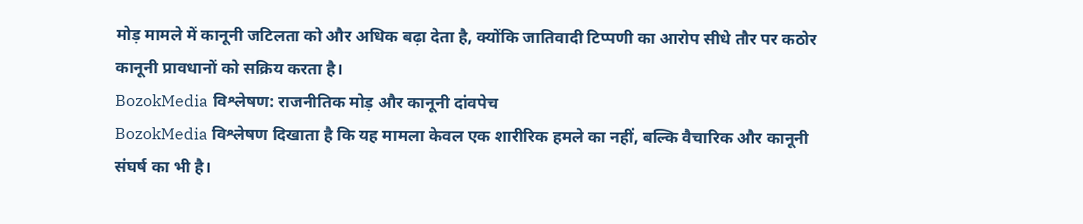मोड़ मामले में कानूनी जटिलता को और अधिक बढ़ा देता है, क्योंकि जातिवादी टिप्पणी का आरोप सीधे तौर पर कठोर कानूनी प्रावधानों को सक्रिय करता है।
BozokMedia विश्लेषण: राजनीतिक मोड़ और कानूनी दांवपेच
BozokMedia विश्लेषण दिखाता है कि यह मामला केवल एक शारीरिक हमले का नहीं, बल्कि वैचारिक और कानूनी संघर्ष का भी है।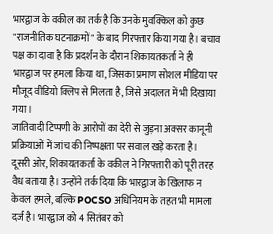भारद्वाज के वकील का तर्क है कि उनके मुवक्किल को कुछ "राजनीतिक घटनाक्रमों" के बाद गिरफ्तार किया गया है। बचाव पक्ष का दावा है कि प्रदर्शन के दौरान शिकायतकर्ता ने ही भारद्वाज पर हमला किया था, जिसका प्रमाण सोशल मीडिया पर मौजूद वीडियो क्लिप से मिलता है, जिसे अदालत में भी दिखाया गया।
जातिवादी टिप्पणी के आरोपों का देरी से जुड़ना अक्सर कानूनी प्रक्रियाओं में जांच की निष्पक्षता पर सवाल खड़े करता है।
दूसरी ओर, शिकायतकर्ता के वकील ने गिरफ्तारी को पूरी तरह वैध बताया है। उन्होंने तर्क दिया कि भारद्वाज के खिलाफ न केवल हमले, बल्कि POCSO अधिनियम के तहत भी मामला दर्ज है। भारद्वाज को 4 सितंबर को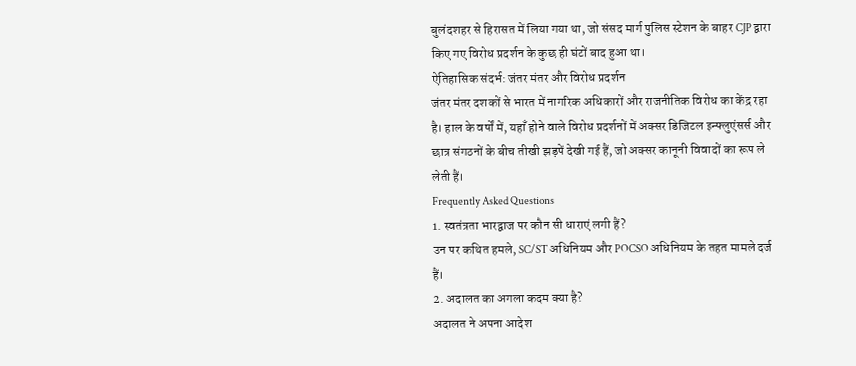बुलंदशहर से हिरासत में लिया गया था, जो संसद मार्ग पुलिस स्टेशन के बाहर CJP द्वारा किए गए विरोध प्रदर्शन के कुछ ही घंटों बाद हुआ था।
ऐतिहासिक संदर्भ: जंतर मंतर और विरोध प्रदर्शन
जंतर मंतर दशकों से भारत में नागरिक अधिकारों और राजनीतिक विरोध का केंद्र रहा है। हाल के वर्षों में, यहाँ होने वाले विरोध प्रदर्शनों में अक्सर डिजिटल इन्फ्लुएंसर्स और छात्र संगठनों के बीच तीखी झड़पें देखी गई हैं, जो अक्सर कानूनी विवादों का रूप ले लेती हैं।
Frequently Asked Questions
1. स्वतंत्रता भारद्वाज पर कौन सी धाराएं लगी हैं?
उन पर कथित हमले, SC/ST अधिनियम और POCSO अधिनियम के तहत मामले दर्ज हैं।
2. अदालत का अगला कदम क्या है?
अदालत ने अपना आदेश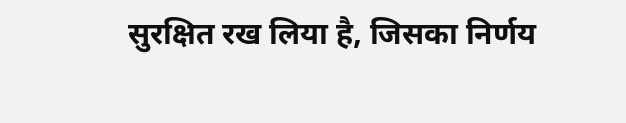सुरक्षित रख लिया है, जिसका निर्णय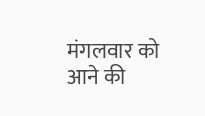मंगलवार को आने की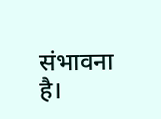संभावना है।